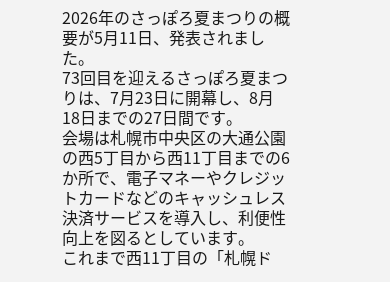2026年のさっぽろ夏まつりの概要が5月11日、発表されました。
73回目を迎えるさっぽろ夏まつりは、7月23日に開幕し、8月18日までの27日間です。
会場は札幌市中央区の大通公園の西5丁目から西11丁目までの6か所で、電子マネーやクレジットカードなどのキャッシュレス決済サービスを導入し、利便性向上を図るとしています。
これまで西11丁目の「札幌ド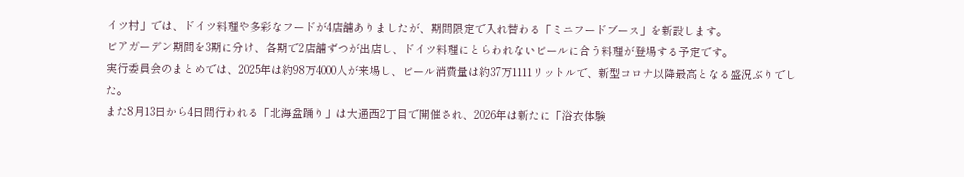イツ村」では、ドイツ料理や多彩なフードが4店舗ありましたが、期間限定で入れ替わる「ミニフードブース」を新設します。
ビアガーデン期間を3期に分け、各期で2店舗ずつが出店し、ドイツ料理にとらわれないビールに合う料理が登場する予定です。
実行委員会のまとめでは、2025年は約98万4000人が来場し、ビール消費量は約37万1111リットルで、新型コロナ以降最高となる盛況ぶりでした。
また8月13日から4日間行われる「北海盆踊り」は大通西2丁目で開催され、2026年は新たに「浴衣体験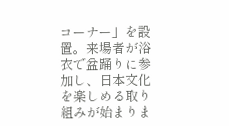コーナー」を設置。来場者が浴衣で盆踊りに参加し、日本文化を楽しめる取り組みが始まりま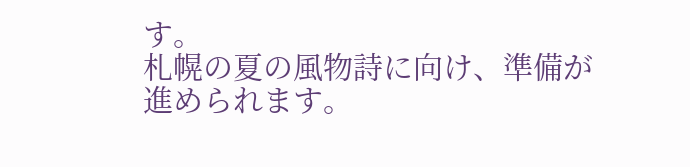す。
札幌の夏の風物詩に向け、準備が進められます。